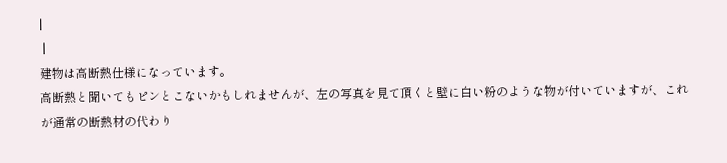|
 |
建物は高断熱仕様になっています。
高断熱と聞いてもピンとこないかもしれませんが、左の写真を見て頂くと壁に白い粉のような物が付いていますが、これが通常の断熱材の代わり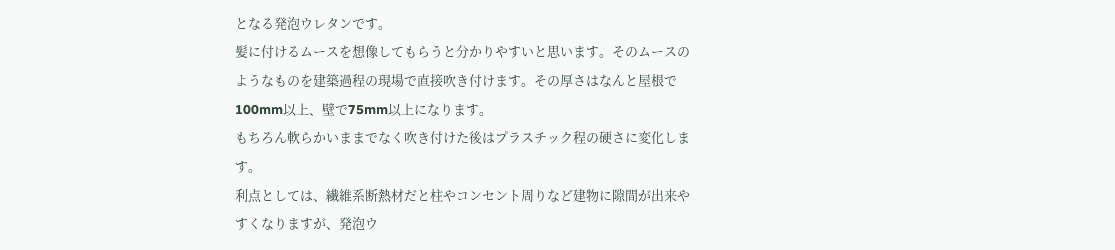となる発泡ウレタンです。
髪に付けるムースを想像してもらうと分かりやすいと思います。そのムースのようなものを建築過程の現場で直接吹き付けます。その厚さはなんと屋根で100mm以上、壁で75mm以上になります。
もちろん軟らかいままでなく吹き付けた後はプラスチック程の硬さに変化します。
利点としては、繊維系断熱材だと柱やコンセント周りなど建物に隙間が出来やすくなりますが、発泡ウ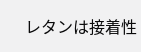レタンは接着性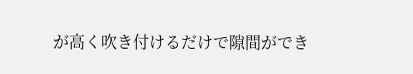が高く吹き付けるだけで隙間ができ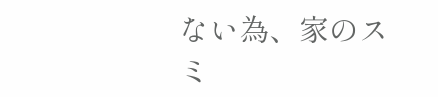ない為、家のスミ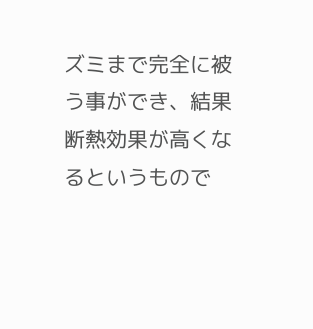ズミまで完全に被う事ができ、結果断熱効果が高くなるというもので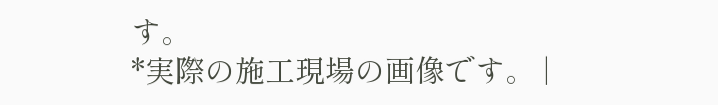す。
*実際の施工現場の画像です。 |